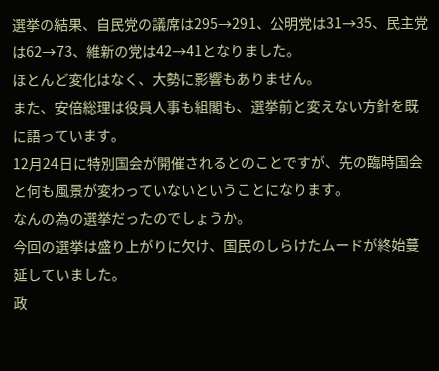選挙の結果、自民党の議席は295→291、公明党は31→35、民主党は62→73、維新の党は42→41となりました。
ほとんど変化はなく、大勢に影響もありません。
また、安倍総理は役員人事も組閣も、選挙前と変えない方針を既に語っています。
12月24日に特別国会が開催されるとのことですが、先の臨時国会と何も風景が変わっていないということになります。
なんの為の選挙だったのでしょうか。
今回の選挙は盛り上がりに欠け、国民のしらけたムードが終始蔓延していました。
政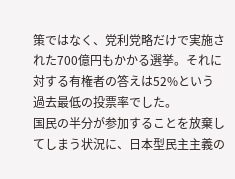策ではなく、党利党略だけで実施された700億円もかかる選挙。それに対する有権者の答えは52%という過去最低の投票率でした。
国民の半分が参加することを放棄してしまう状況に、日本型民主主義の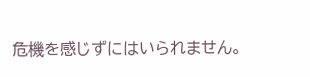危機を感じずにはいられません。